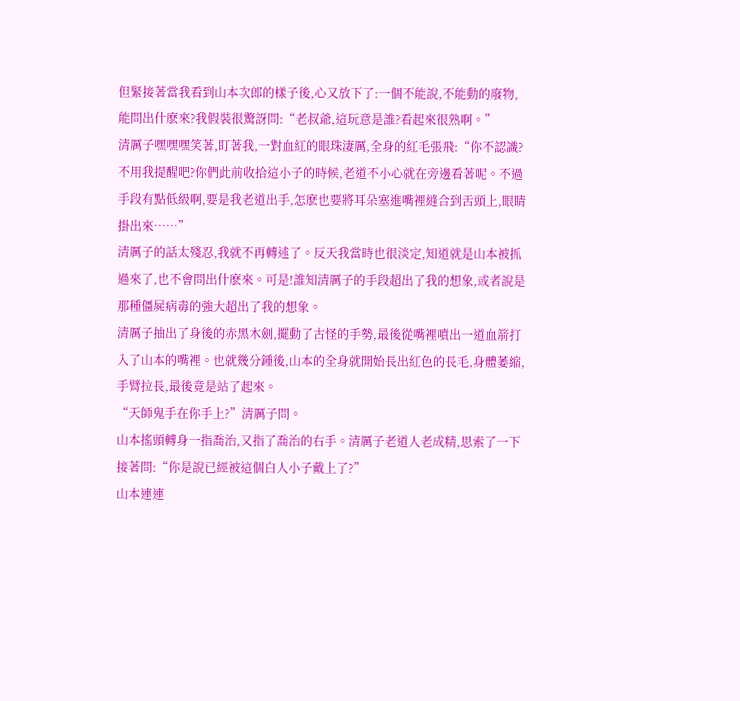但緊接著當我看到山本次郎的樣子後,心又放下了:一個不能說,不能動的廢物,能問出什麽來?我假裝很驚訝問:“老叔爺,這玩意是誰?看起來很熟啊。”
清厲子嘿嘿嘿笑著,盯著我,一對血紅的眼珠淒厲,全身的紅毛張飛:“你不認識?不用我提醒吧?你們此前收拾這小子的時候,老道不小心就在旁邊看著呢。不過手段有點低級啊,要是我老道出手,怎麽也要將耳朵塞進嘴裡縫合到舌頭上,眼睛掛出來……”
清厲子的話太殘忍,我就不再轉述了。反天我當時也很淡定,知道就是山本被抓過來了,也不會問出什麽來。可是!誰知清厲子的手段超出了我的想象,或者說是那種僵屍病毒的強大超出了我的想象。
清厲子抽出了身後的赤黑木劍,擺動了古怪的手勢,最後從嘴裡噴出一道血箭打入了山本的嘴裡。也就幾分鍾後,山本的全身就開始長出紅色的長毛,身體萎縮,手臂拉長,最後竟是站了起來。
“天師鬼手在你手上?”清厲子問。
山本搖頭轉身一指喬治,又指了喬治的右手。清厲子老道人老成精,思索了一下接著問:“你是說已經被這個白人小子戴上了?”
山本連連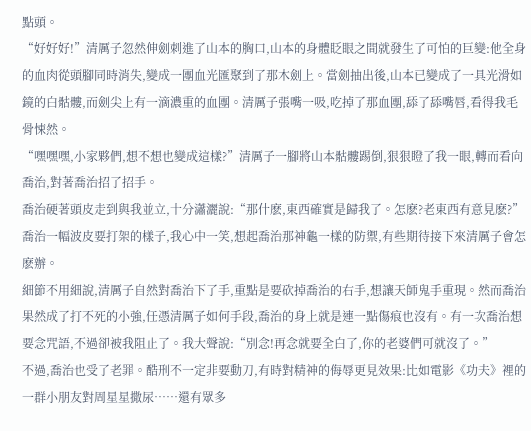點頭。
“好好好!”清厲子忽然伸劍刺進了山本的胸口,山本的身體眨眼之間就發生了可怕的巨變:他全身的血肉從頭腳同時消失,變成一團血光匯聚到了那木劍上。當劍抽出後,山本已變成了一具光滑如鏡的白骷髏,而劍尖上有一滴濃重的血團。清厲子張嘴一吸,吃掉了那血團,舔了舔嘴唇,看得我毛骨悚然。
“嘿嘿嘿,小家夥們,想不想也變成這樣?”清厲子一腳將山本骷髏踢倒,狠狠瞪了我一眼,轉而看向喬治,對著喬治招了招手。
喬治硬著頭皮走到與我並立,十分瀟灑說:“那什麽,東西確實是歸我了。怎麽?老東西有意見麽?”喬治一幅波皮要打架的樣子,我心中一笑,想起喬治那神龜一樣的防禦,有些期待接下來清厲子會怎麽辦。
細節不用細說,清厲子自然對喬治下了手,重點是要砍掉喬治的右手,想讓天師鬼手重現。然而喬治果然成了打不死的小強,任憑清厲子如何手段,喬治的身上就是連一點傷痕也沒有。有一次喬治想要念咒語,不過卻被我阻止了。我大聲說:“別念!再念就要全白了,你的老婆們可就沒了。”
不過,喬治也受了老罪。酷刑不一定非要動刀,有時對精神的侮辱更見效果:比如電影《功夫》裡的一群小朋友對周星星撒尿……還有眾多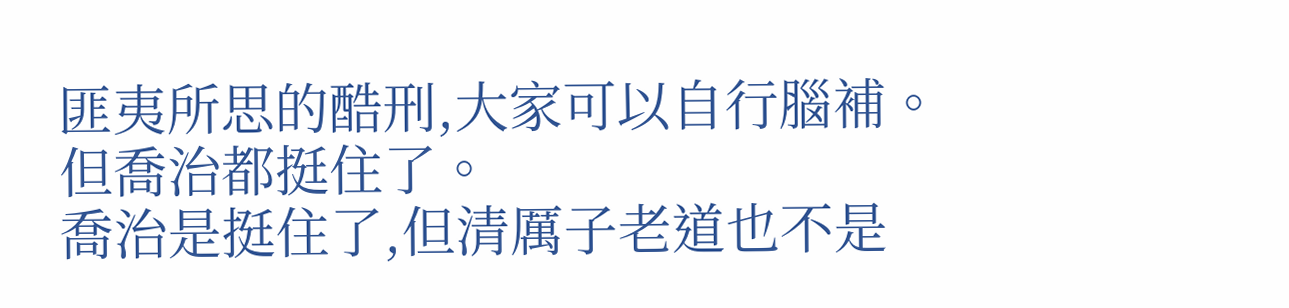匪夷所思的酷刑,大家可以自行腦補。
但喬治都挺住了。
喬治是挺住了,但清厲子老道也不是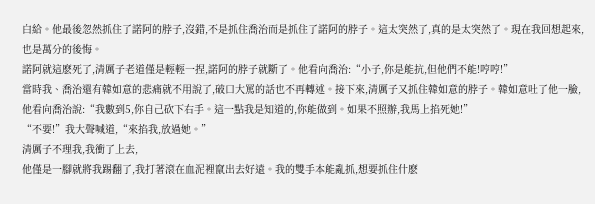白給。他最後忽然抓住了諾阿的脖子,沒錯,不是抓住喬治而是抓住了諾阿的脖子。這太突然了,真的是太突然了。現在我回想起來,也是萬分的後悔。
諾阿就這麽死了,清厲子老道僅是輕輕一捏,諾阿的脖子就斷了。他看向喬治:“小子,你是能抗,但他們不能!哼哼!”
當時我、喬治還有韓如意的悲痛就不用說了,破口大罵的話也不再轉述。接下來,清厲子又抓住韓如意的脖子。韓如意吐了他一臉,他看向喬治說:“我數到5,你自己砍下右手。這一點我是知道的,你能做到。如果不照辦,我馬上掐死她!”
“不要!”我大聲喊道,“來掐我,放過她。”
清厲子不理我,我衝了上去,
他僅是一腳就將我踢翻了,我打著滾在血泥裡竄出去好遠。我的雙手本能亂抓,想要抓住什麽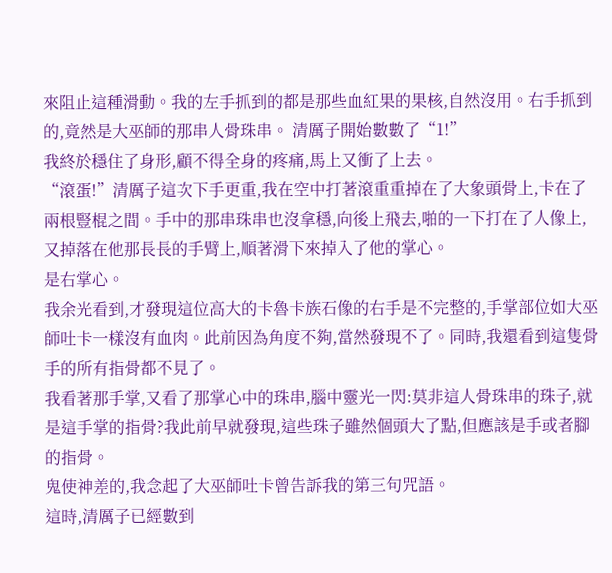來阻止這種滑動。我的左手抓到的都是那些血紅果的果核,自然沒用。右手抓到的,竟然是大巫師的那串人骨珠串。 清厲子開始數數了“1!”
我終於穩住了身形,顧不得全身的疼痛,馬上又衝了上去。
“滾蛋!”清厲子這次下手更重,我在空中打著滾重重掉在了大象頭骨上,卡在了兩根豎棍之間。手中的那串珠串也沒拿穩,向後上飛去,啪的一下打在了人像上,又掉落在他那長長的手臂上,順著滑下來掉入了他的掌心。
是右掌心。
我余光看到,才發現這位高大的卡魯卡族石像的右手是不完整的,手掌部位如大巫師吐卡一樣沒有血肉。此前因為角度不夠,當然發現不了。同時,我還看到這隻骨手的所有指骨都不見了。
我看著那手掌,又看了那掌心中的珠串,腦中靈光一閃:莫非這人骨珠串的珠子,就是這手掌的指骨?我此前早就發現,這些珠子雖然個頭大了點,但應該是手或者腳的指骨。
鬼使神差的,我念起了大巫師吐卡曾告訴我的第三句咒語。
這時,清厲子已經數到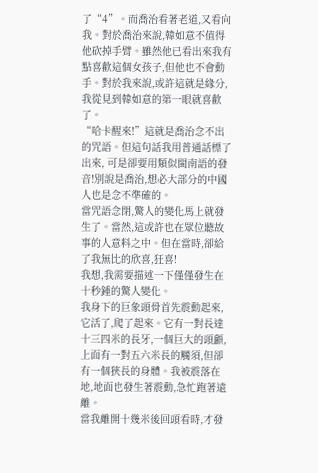了“4”。而喬治看著老道,又看向我。對於喬治來說,韓如意不值得他砍掉手臂。雖然他已看出來我有點喜歡這個女孩子,但他也不會動手。對於我來說,或許這就是緣分,我從見到韓如意的第一眼就喜歡了。
“哈卡醒來!”這就是喬治念不出的咒語。但這句話我用普通話標了出來, 可是卻要用類似閩南語的發音!別說是喬治,想必大部分的中國人也是念不準確的。
當咒語念閉,驚人的變化馬上就發生了。當然,這或許也在眾位聽故事的人意料之中。但在當時,卻給了我無比的欣喜,狂喜!
我想,我需要描述一下僅僅發生在十秒鍾的驚人變化。
我身下的巨象頭骨首先震動起來,它活了,爬了起來。它有一對長達十三四米的長牙,一個巨大的頭顱,上面有一對五六米長的觸須,但卻有一個狹長的身體。我被震落在地,地面也發生著震動,急忙跑著遠離。
當我離開十幾米後回頭看時,才發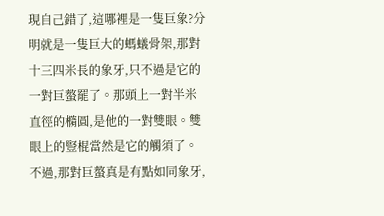現自己錯了,這哪裡是一隻巨象?分明就是一隻巨大的螞蟻骨架,那對十三四米長的象牙,只不過是它的一對巨螯罷了。那頭上一對半米直徑的橢圓,是他的一對雙眼。雙眼上的豎棍當然是它的觸須了。不過,那對巨螯真是有點如同象牙,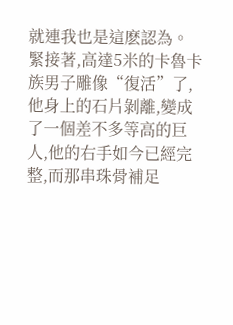就連我也是這麽認為。
緊接著,高達5米的卡魯卡族男子雕像“復活”了,他身上的石片剝離,變成了一個差不多等高的巨人,他的右手如今已經完整,而那串珠骨補足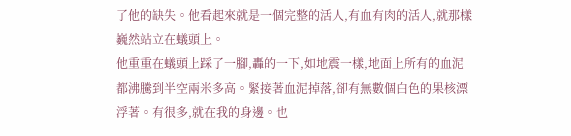了他的缺失。他看起來就是一個完整的活人,有血有肉的活人,就那樣巍然站立在蟻頭上。
他重重在蟻頭上踩了一腳,轟的一下,如地震一樣,地面上所有的血泥都沸騰到半空兩米多高。緊接著血泥掉落,卻有無數個白色的果核漂浮著。有很多,就在我的身邊。也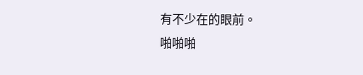有不少在的眼前。
啪啪啪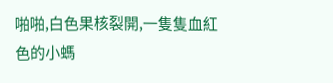啪啪,白色果核裂開,一隻隻血紅色的小螞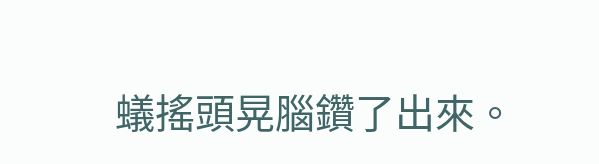蟻搖頭晃腦鑽了出來。